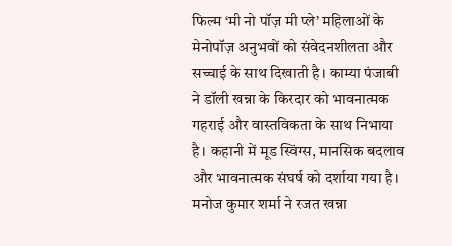फिल्म ‘मी नो पॉज़ मी प्ले’ महिलाओं के मेनोपॉज़ अनुभवों को संवेदनशीलता और सच्चाई के साथ दिखाती है। काम्या पंजाबी ने डॉली खन्ना के किरदार को भावनात्मक गहराई और वास्तविकता के साथ निभाया है। कहानी में मूड स्विंग्स, मानसिक बदलाव और भावनात्मक संघर्ष को दर्शाया गया है। मनोज कुमार शर्मा ने रजत खन्ना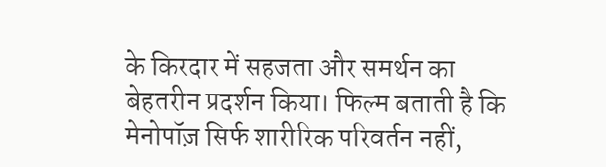के किरदार में सहजता और समर्थन का बेहतरीन प्रदर्शन किया। फिल्म बताती है कि मेनोपॉज़ सिर्फ शारीरिक परिवर्तन नहीं,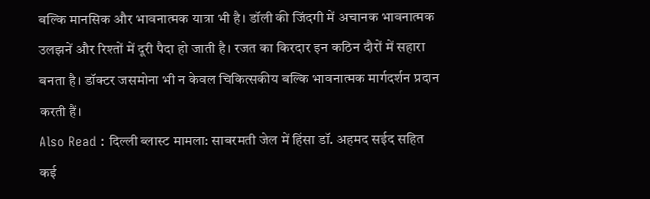बल्कि मानसिक और भावनात्मक यात्रा भी है। डॉली की जिंदगी में अचानक भावनात्मक उलझनें और रिश्तों में दूरी पैदा हो जाती है। रजत का किरदार इन कठिन दौरों में सहारा बनता है। डॉक्टर जसमोना भी न केवल चिकित्सकीय बल्कि भावनात्मक मार्गदर्शन प्रदान करती हैं।
Also Read : दिल्ली ब्लास्ट मामला: साबरमती जेल में हिंसा डॉ. अहमद सईद सहित कई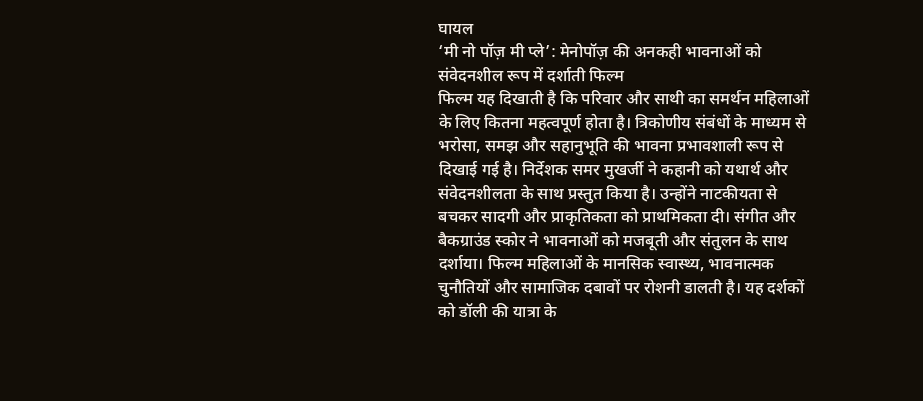घायल
‘मी नो पॉज़ मी प्ले’: मेनोपॉज़ की अनकही भावनाओं को संवेदनशील रूप में दर्शाती फिल्म
फिल्म यह दिखाती है कि परिवार और साथी का समर्थन महिलाओं के लिए कितना महत्वपूर्ण होता है। त्रिकोणीय संबंधों के माध्यम से भरोसा, समझ और सहानुभूति की भावना प्रभावशाली रूप से दिखाई गई है। निर्देशक समर मुखर्जी ने कहानी को यथार्थ और संवेदनशीलता के साथ प्रस्तुत किया है। उन्होंने नाटकीयता से बचकर सादगी और प्राकृतिकता को प्राथमिकता दी। संगीत और बैकग्राउंड स्कोर ने भावनाओं को मजबूती और संतुलन के साथ दर्शाया। फिल्म महिलाओं के मानसिक स्वास्थ्य, भावनात्मक चुनौतियों और सामाजिक दबावों पर रोशनी डालती है। यह दर्शकों को डॉली की यात्रा के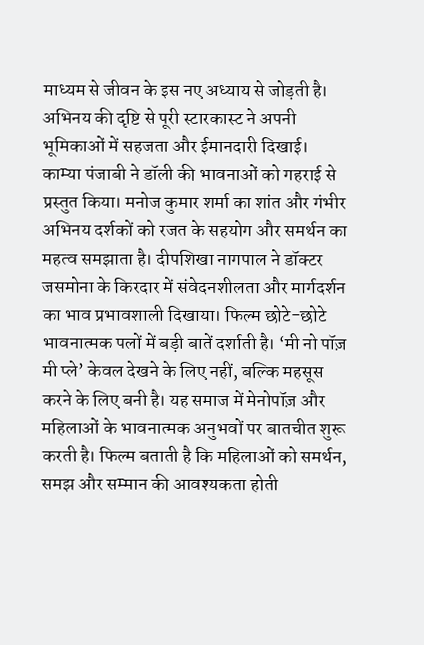माध्यम से जीवन के इस नए अध्याय से जोड़ती है। अभिनय की दृष्टि से पूरी स्टारकास्ट ने अपनी भूमिकाओं में सहजता और ईमानदारी दिखाई।
काम्या पंजाबी ने डॉली की भावनाओं को गहराई से प्रस्तुत किया। मनोज कुमार शर्मा का शांत और गंभीर अभिनय दर्शकों को रजत के सहयोग और समर्थन का महत्व समझाता है। दीपशिखा नागपाल ने डॉक्टर जसमोना के किरदार में संवेदनशीलता और मार्गदर्शन का भाव प्रभावशाली दिखाया। फिल्म छोटे-छोटे भावनात्मक पलों में बड़ी बातें दर्शाती है। ‘मी नो पॉज़ मी प्ले’ केवल देखने के लिए नहीं, बल्कि महसूस करने के लिए बनी है। यह समाज में मेनोपॉज़ और महिलाओं के भावनात्मक अनुभवों पर बातचीत शुरू करती है। फिल्म बताती है कि महिलाओं को समर्थन, समझ और सम्मान की आवश्यकता होती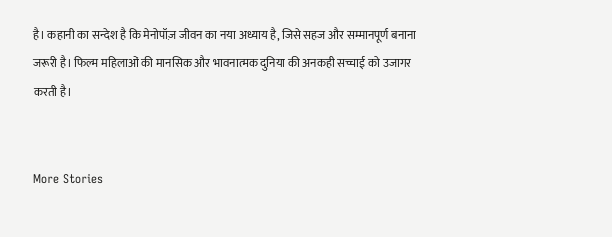है। कहानी का सन्देश है कि मेनोपॉज़ जीवन का नया अध्याय है, जिसे सहज और सम्मानपूर्ण बनाना जरूरी है। फिल्म महिलाओं की मानसिक और भावनात्मक दुनिया की अनकही सच्चाई को उजागर करती है।


More Stories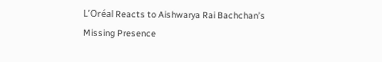L’Oréal Reacts to Aishwarya Rai Bachchan’s Missing Presence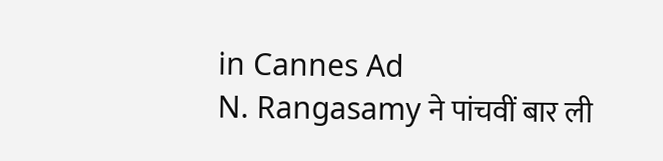in Cannes Ad
N. Rangasamy ने पांचवीं बार ली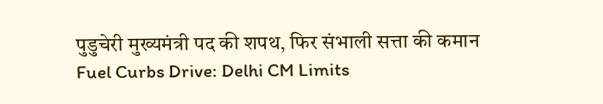पुडुचेरी मुख्यमंत्री पद की शपथ, फिर संभाली सत्ता की कमान
Fuel Curbs Drive: Delhi CM Limits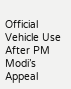Official Vehicle Use After PM Modi’s Appeal